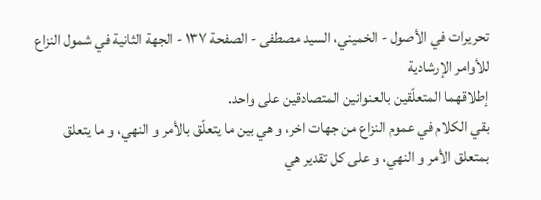تحريرات في الأصول - الخميني، السيد مصطفى - الصفحة ١٣٧ - الجهة الثانية في شمول النزاع للأوامر الإرشادية
إطلاقهما المتعلّقين بالعنوانين المتصادقين على واحد.
بقي الكلام في عموم النزاع من جهات اخر، و هي بين ما يتعلّق بالأمر و النهي، و ما يتعلق بمتعلق الأمر و النهي، و على كل تقدير هي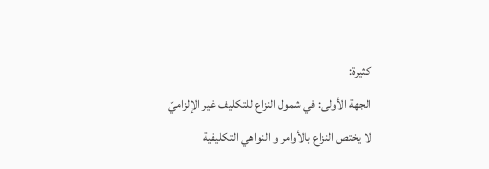كثيرة:
الجهة الأولى: في شمول النزاع للتكليف غير الإلزاميّ
لا يختص النزاع بالأوامر و النواهي التكليفية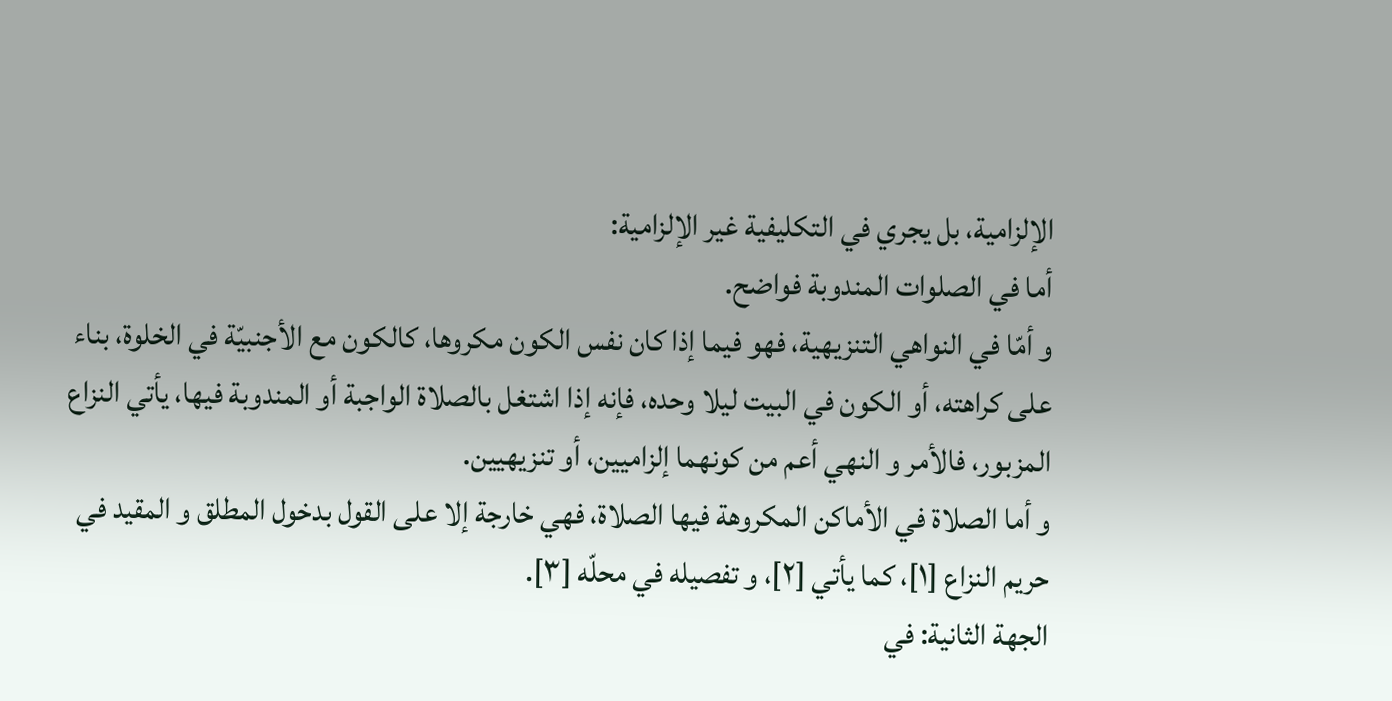الإلزامية، بل يجري في التكليفية غير الإلزامية:
أما في الصلوات المندوبة فواضح.
و أمّا في النواهي التنزيهية، فهو فيما إذا كان نفس الكون مكروها، كالكون مع الأجنبيّة في الخلوة، بناء على كراهته، أو الكون في البيت ليلا وحده، فإنه إذا اشتغل بالصلاة الواجبة أو المندوبة فيها، يأتي النزاع المزبور، فالأمر و النهي أعم من كونهما إلزاميين، أو تنزيهيين.
و أما الصلاة في الأماكن المكروهة فيها الصلاة، فهي خارجة إلا على القول بدخول المطلق و المقيد في حريم النزاع [١]، كما يأتي [٢]، و تفصيله في محلّه [٣].
الجهة الثانية: في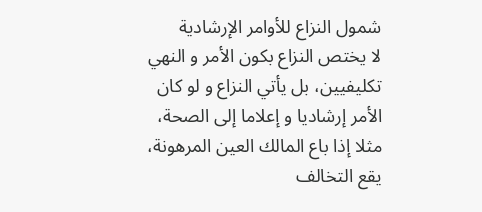شمول النزاع للأوامر الإرشادية
لا يختص النزاع بكون الأمر و النهي تكليفيين، بل يأتي النزاع و لو كان الأمر إرشاديا و إعلاما إلى الصحة، مثلا إذا باع المالك العين المرهونة، يقع التخالف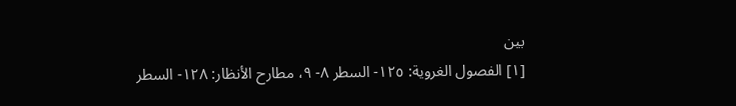بين
[١] الفصول الغروية: ١٢٥- السطر ٨- ٩، مطارح الأنظار: ١٢٨- السطر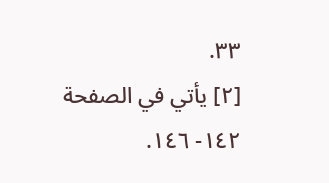٣٣.
[٢] يأتي في الصفحة ١٤٢- ١٤٦.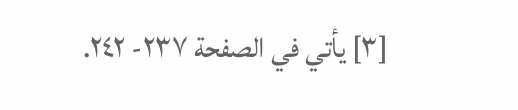[٣] يأتي في الصفحة ٢٣٧- ٢٤٢.